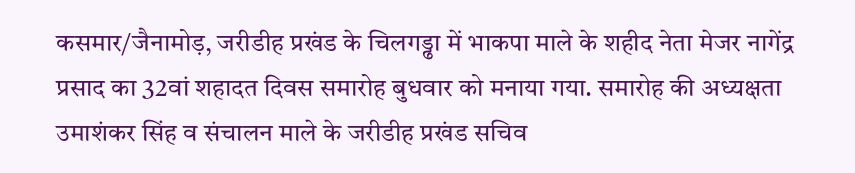कसमार/जैनामोड़, जरीडीह प्रखंड के चिलगड्ढा में भाकपा माले के शहीद नेता मेजर नागेंद्र प्रसाद का 32वां शहादत दिवस समारोह बुधवार को मनाया गया. समारोह की अध्यक्षता उमाशंकर सिंह व संचालन माले के जरीडीह प्रखंड सचिव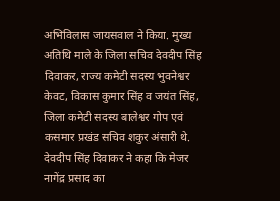अभिविलास जायसवाल ने किया. मुख्य अतिथि माले के जिला सचिव देवदीप सिंह दिवाकर, राज्य कमेटी सदस्य भुवनेश्वर केवट, विकास कुमार सिंह व जयंत सिंह, जिला कमेटी सदस्य बालेश्वर गोप एवं कसमार प्रखंड सचिव शकुर अंसारी थे. देवदीप सिंह दिवाकर ने कहा कि मेजर नागेंद्र प्रसाद का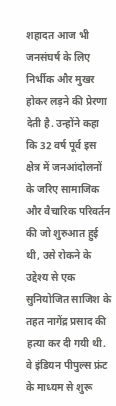शहादत आज भी जनसंघर्ष के लिए निर्भीक और मुखर होकर लड़ने की प्रेरणा देती है. उन्होंने कहा कि 32 वर्ष पूर्व इस क्षेत्र में जनआंदोलनों के जरिए सामाजिक और वैचारिक परिवर्तन की जो शुरुआत हुई थी, उसे रोकने के उद्देश्य से एक सुनियोजित साजिश के तहत नागेंद्र प्रसाद की हत्या कर दी गयी थी. वे इंडियन पीपुल्स फ्रंट के माध्यम से शुरू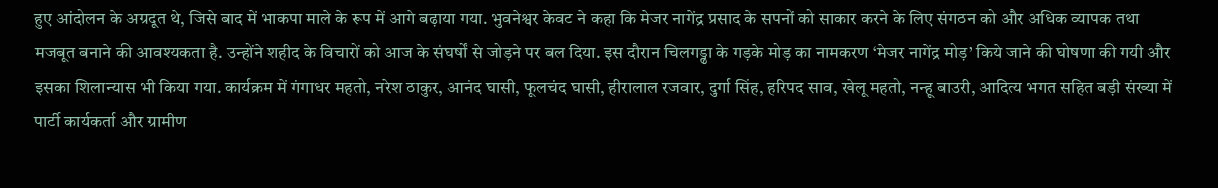हुए आंदोलन के अग्रदूत थे, जिसे बाद में भाकपा माले के रूप में आगे बढ़ाया गया. भुवनेश्वर केवट ने कहा कि मेजर नागेंद्र प्रसाद के सपनों को साकार करने के लिए संगठन को और अधिक व्यापक तथा मजबूत बनाने की आवश्यकता है. उन्होंने शहीद के विचारों को आज के संघर्षों से जोड़ने पर बल दिया. इस दौरान चिलगड्ढा के गड़के मोड़ का नामकरण ‘मेजर नागेंद्र मोड़’ किये जाने की घोषणा की गयी और इसका शिलान्यास भी किया गया. कार्यक्रम में गंगाधर महतो, नरेश ठाकुर, आनंद घासी, फूलचंद घासी, हीरालाल रजवार, दुर्गा सिंह, हरिपद साव, खेलू महतो, नन्हू बाउरी, आदित्य भगत सहित बड़ी संख्या में पार्टी कार्यकर्ता और ग्रामीण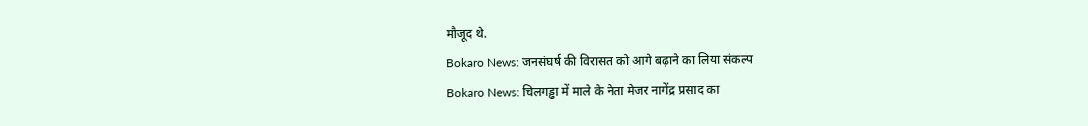मौजूद थे.
Bokaro News: जनसंघर्ष की विरासत को आगे बढ़ाने का लिया संकल्प
Bokaro News: चिलगड्ढा में माले के नेता मेजर नागेंद्र प्रसाद का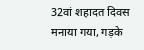32वां शहादत दिवस मनाया गया, गड़के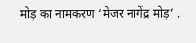मोड़ का नामकरण ‘मेजर नागेंद्र मोड़’ .